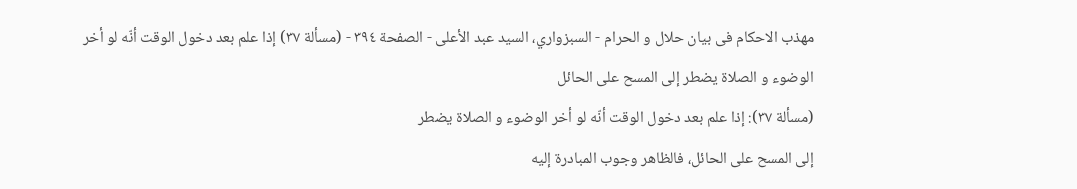مهذب الاحکام فی بیان حلال و الحرام - السبزواري، السيد عبد الأعلى - الصفحة ٣٩٤ - (مسألة ٣٧) إذا علم بعد دخول الوقت أنّه لو أخر الوضوء و الصلاة یضطر إلی المسح علی الحائل
(مسألة ٣٧): إذا علم بعد دخول الوقت أنّه لو أخر الوضوء و الصلاة یضطر
إلی المسح علی الحائل، فالظاهر وجوب المبادرة إلیه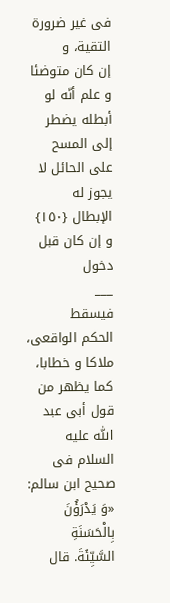فی غیر ضرورة التقیة، و
إن کان متوضئا و علم أنّه لو أبطله یضطر إلی المسح علی الحائل لا یجوز له
الإبطال {١٥٠} و إن کان قبل دخول
___
فیسقط
الحکم الواقعی، ملاکا و خطابا، کما یظهر من قول أبی عبد اللّٰه علیه
السلام فی صحیح ابن سالم: «وَ یَدْرَؤُنَ بِالْحَسَنَةِ السَّیِّئَةَ. قال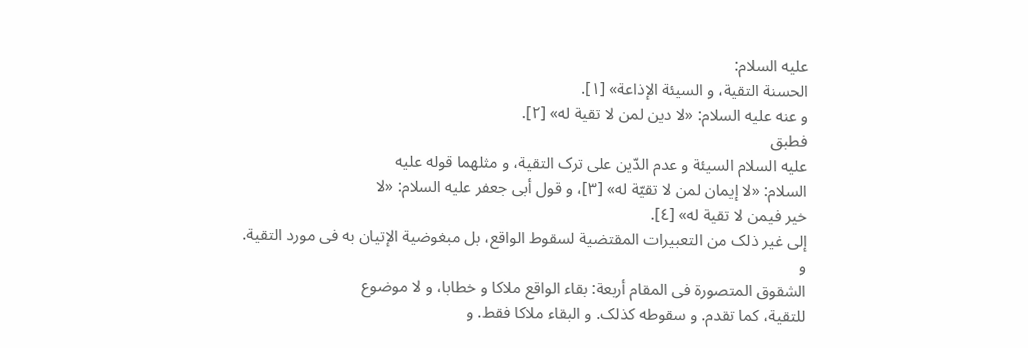علیه السلام:
الحسنة التقیة، و السیئة الإذاعة» [١].
و عنه علیه السلام: «لا دین لمن لا تقیة له» [٢].
فطبق
علیه السلام السیئة و عدم الدّین علی ترک التقیة، و مثلهما قوله علیه
السلام: «لا إیمان لمن لا تقیّة له» [٣]، و قول أبی جعفر علیه السلام: «لا
خیر فیمن لا تقیة له» [٤].
إلی غیر ذلک من التعبیرات المقتضیة لسقوط الواقع، بل مبغوضیة الإتیان به فی مورد التقیة.
و
الشقوق المتصورة فی المقام أربعة: بقاء الواقع ملاکا و خطابا، و لا موضوع
للتقیة، کما تقدم. و سقوطه کذلک. و البقاء ملاکا فقط. و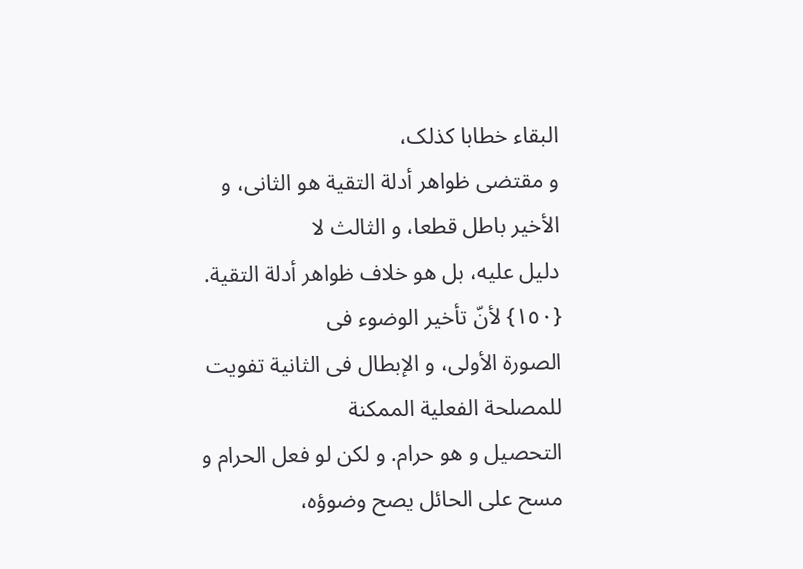البقاء خطابا کذلک،
و مقتضی ظواهر أدلة التقیة هو الثانی، و الأخیر باطل قطعا، و الثالث لا
دلیل علیه، بل هو خلاف ظواهر أدلة التقیة.
{١٥٠} لأنّ تأخیر الوضوء فی
الصورة الأولی، و الإبطال فی الثانیة تفویت للمصلحة الفعلیة الممکنة
التحصیل و هو حرام. و لکن لو فعل الحرام و مسح علی الحائل یصح وضوؤه،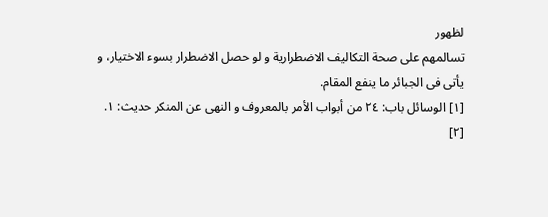لظهور
تسالمهم علی صحة التکالیف الاضطراریة و لو حصل الاضطرار بسوء الاختیار، و
یأتی فی الجبائر ما ینفع المقام.
[١] الوسائل باب: ٢٤ من أبواب الأمر بالمعروف و النهی عن المنکر حدیث: ١.
[٢]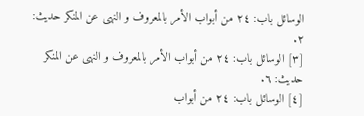الوسائل باب: ٢٤ من أبواب الأمر بالمعروف و النهی عن المنکر حدیث: ٢.
[٣] الوسائل باب: ٢٤ من أبواب الأمر بالمعروف و النهی عن المنکر حدیث: ٦.
[٤] الوسائل باب: ٢٤ من أبواب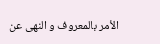الأمر بالمعروف و النهی عن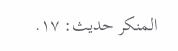المنکر حدیث: ١٧.